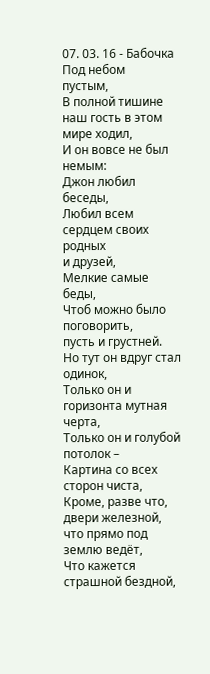07. 03. 16 - Бабочка
Под небом
пустым,
В полной тишине наш гость в этом мире ходил,
И он вовсе не был
немым:
Джон любил беседы,
Любил всем сердцем своих родных
и друзей,
Мелкие самые беды,
Чтоб можно было поговорить,
пусть и грустней.
Но тут он вдруг стал одинок,
Только он и горизонта мутная черта,
Только он и голубой потолок –
Картина со всех сторон чиста,
Кроме, разве что, двери железной,
что прямо под землю ведёт,
Что кажется страшной бездной,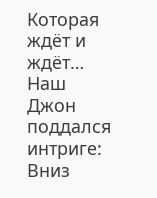Которая ждёт и ждёт…
Наш Джон поддался интриге:
Вниз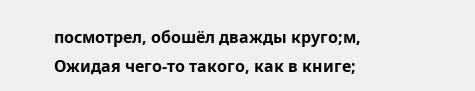посмотрел, обошёл дважды круго;м,
Ожидая чего-то такого, как в книге;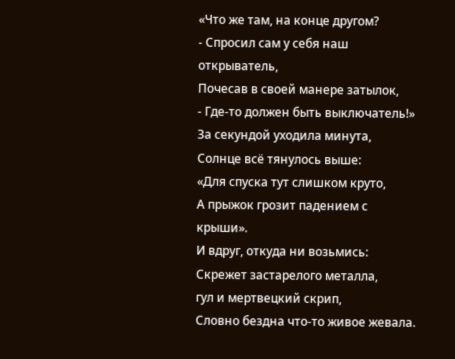«Что же там, на конце другом?
- Спросил сам у себя наш открыватель,
Почесав в своей манере затылок,
- Где-то должен быть выключатель!»
За секундой уходила минута,
Солнце всё тянулось выше:
«Для спуска тут слишком круто,
А прыжок грозит падением с крыши».
И вдруг, откуда ни возьмись:
Скрежет застарелого металла,
гул и мертвецкий скрип,
Словно бездна что-то живое жевала.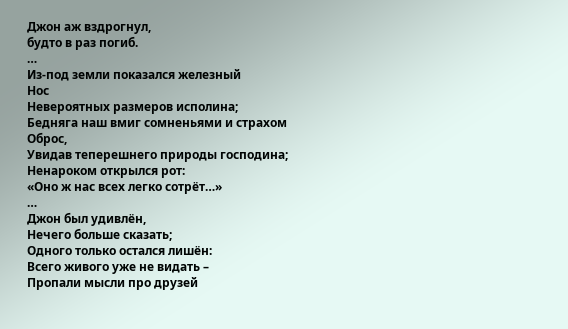Джон аж вздрогнул,
будто в раз погиб.
…
Из-под земли показался железный
Нос
Невероятных размеров исполина;
Бедняга наш вмиг сомненьями и страхом
Оброс,
Увидав теперешнего природы господина;
Ненароком открылся рот:
«Оно ж нас всех легко сотрёт…»
…
Джон был удивлён,
Нечего больше сказать;
Одного только остался лишён:
Всего живого уже не видать –
Пропали мысли про друзей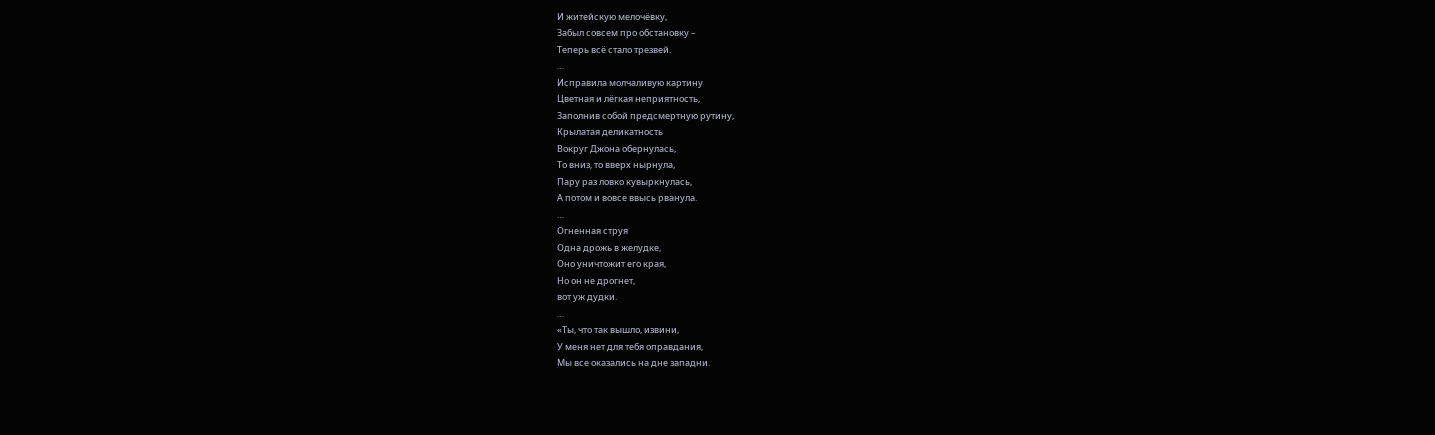И житейскую мелочёвку,
Забыл совсем про обстановку –
Теперь всё стало трезвей.
…
Исправила молчаливую картину
Цветная и лёгкая неприятность,
Заполнив собой предсмертную рутину,
Крылатая деликатность
Вокруг Джона обернулась,
То вниз, то вверх нырнула,
Пару раз ловко кувыркнулась,
А потом и вовсе ввысь рванула.
…
Огненная струя
Одна дрожь в желудке,
Оно уничтожит его края,
Но он не дрогнет,
вот уж дудки.
…
«Ты, что так вышло, извини,
У меня нет для тебя оправдания,
Мы все оказались на дне западни.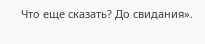Что еще сказать? До свидания».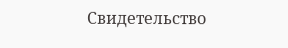Свидетельство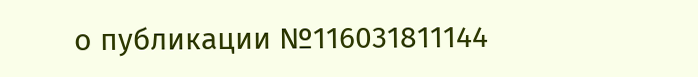о публикации №116031811144